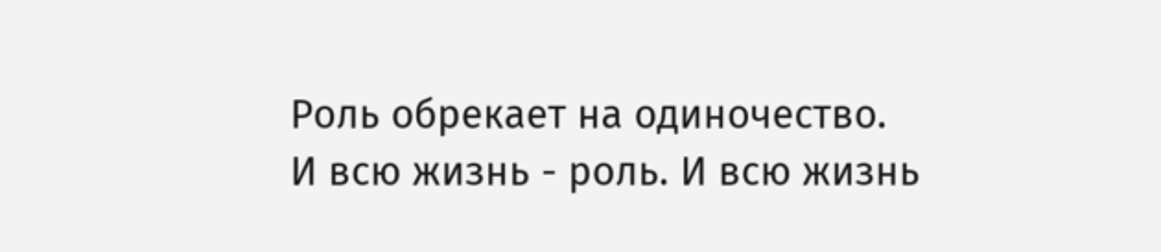Роль обрекает на одиночество.
И всю жизнь - роль. И всю жизнь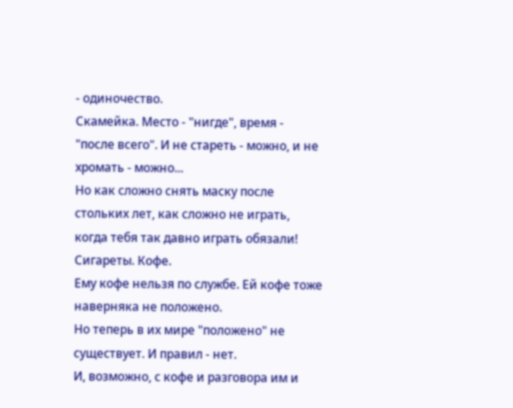- одиночество.
Скамейка. Место - "нигде", время - "после всего". И не стареть - можно, и не хромать - можно...
Но как сложно снять маску после стольких лет, как сложно не играть, когда тебя так давно играть обязали!
Сигареты. Кофе.
Ему кофе нельзя по службе. Ей кофе тоже наверняка не положено.
Но теперь в их мире "положено" не существует. И правил - нет.
И, возможно, с кофе и разговора им и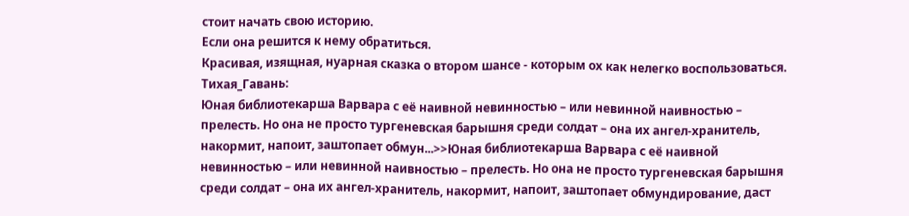стоит начать свою историю.
Если она решится к нему обратиться.
Красивая, изящная, нуарная сказка о втором шансе - которым ох как нелегко воспользоваться.
Тихая_Гавань:
Юная библиотекарша Варвара с её наивной невинностью – или невинной наивностью – прелесть. Но она не просто тургеневская барышня среди солдат – она их ангел-хранитель, накормит, напоит, заштопает обмун...>>Юная библиотекарша Варвара с её наивной невинностью – или невинной наивностью – прелесть. Но она не просто тургеневская барышня среди солдат – она их ангел-хранитель, накормит, напоит, заштопает обмундирование, даст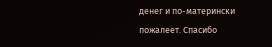денег и по-матерински пожалеет. Спасибо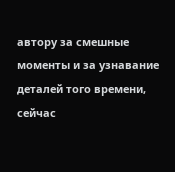автору за смешные моменты и за узнавание деталей того времени, сейчас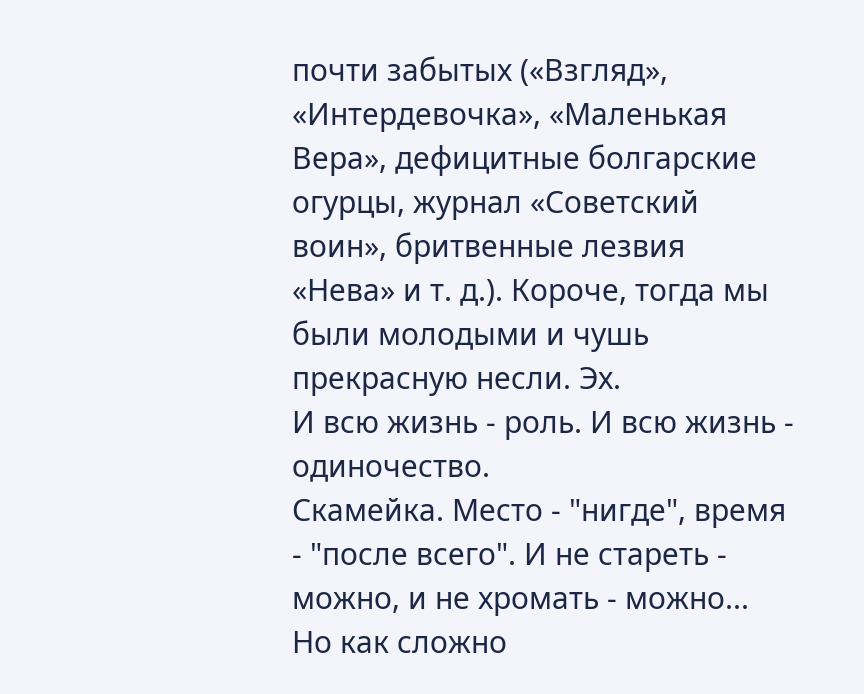почти забытых («Взгляд», «Интердевочка», «Маленькая Вера», дефицитные болгарские огурцы, журнал «Советский воин», бритвенные лезвия «Нева» и т. д.). Короче, тогда мы были молодыми и чушь прекрасную несли. Эх.
И всю жизнь - роль. И всю жизнь - одиночество.
Скамейка. Место - "нигде", время - "после всего". И не стареть - можно, и не хромать - можно...
Но как сложно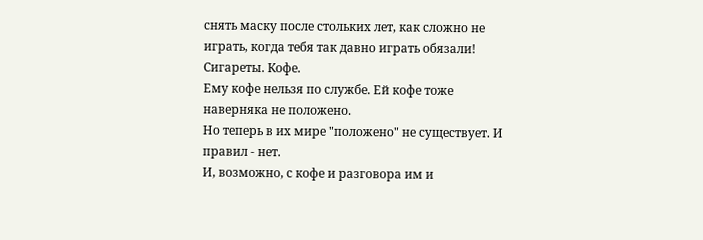снять маску после стольких лет, как сложно не играть, когда тебя так давно играть обязали!
Сигареты. Кофе.
Ему кофе нельзя по службе. Ей кофе тоже наверняка не положено.
Но теперь в их мире "положено" не существует. И правил - нет.
И, возможно, с кофе и разговора им и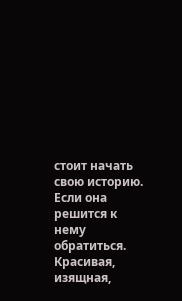стоит начать свою историю.
Если она решится к нему обратиться.
Красивая, изящная,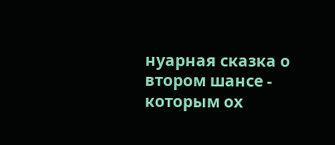нуарная сказка о втором шансе - которым ох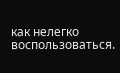как нелегко воспользоваться.